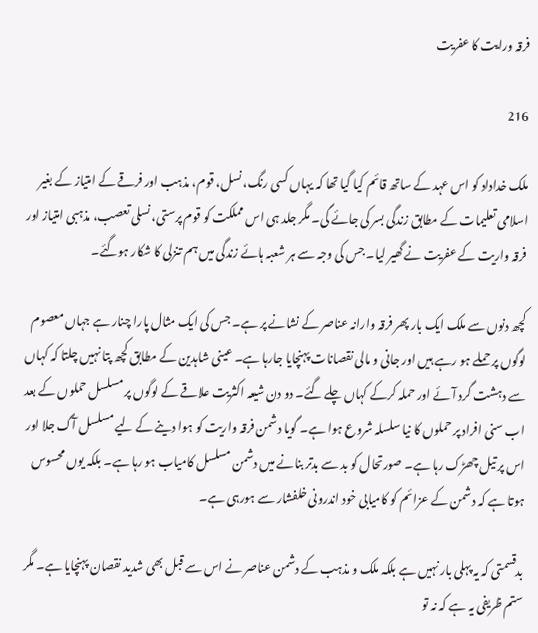فرقہ ورایت کا عفریت

216

ملک خداداد کو اس عہد کے ساتھ قائم کیا گیا تھا کہ یہاں کسی رنگ، نسل، قوم، مذہب اور فرقے کے امتیاز کے بغیر اسلامی تعلیمات کے مطابق زندگی بسر کی جائے گی۔ مگر جلد ہی اس مملکت کو قوم پرستی، نسلی تعصب، مذہبی امتیاز اور فرقہ واریت کے عفریت نے گھیر لیا۔ جس کی وجہ سے ہر شعبہ ہائے زندگی میں ہم تنزلی کا شکار ہوگئے۔

کچھ دنوں سے ملک ایک بار پھر فرقہ وارانہ عناصر کے نشانے پر ہے۔ جس کی ایک مثال پارا چنار ہے جہاں معصوم لوگوں پر حملے ہو رہے ہیں اور جانی و مالی نقصانات پہنچایا جارہا ہے۔ عینی شاہدین کے مطابق کچھ پتا نہیں چلتا کہ کہاں سے دہشت گرد آئے اور حملہ کرکے کہاں چلے گئے۔ دو دن شیعہ اکثریت علاقے کے لوگوں پر مسلسل حملوں کے بعد اب سنی افراد پر حملوں کا نیا سلسلہ شروع ہوا ہے۔ گویا دشمن فرقہ واریت کو ہوا دینے کے لیے مسلسل آگ جلا اور اس پر تیل چھڑک رہا ہے۔ صورتحال کو بد سے بدتر بنانے میں دشمن مسلسل کامیاب ہو رہا ہے۔ بلکہ یوں محسوس ہوتا ہے کہ دشمن کے عزائم کو کامیابی خود اندرونی خلفشار سے ہورہی ہے۔

بدقسمتی کہ یہ پہلی بار نہیں ہے بلکہ ملک و مذہب کے دشمن عناصر نے اس سے قبل بھی شدید نقصان پہنچایا ہے۔ مگر ستم ظریفی یہ ہے کہ نہ تو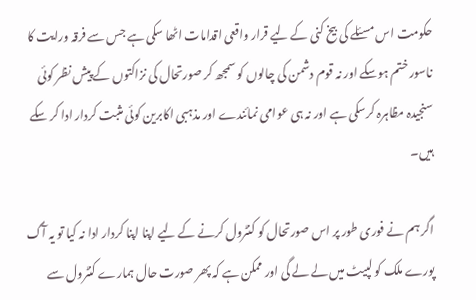حکومت اس مسئلے کی بیخ کنی کے لیے قرار واقعی اقدامات اٹھا سکی ہے جس سے فرقہ ورایت کا ناسور ختم ہوسکے اور نہ قوم دشمن کی چالوں کو سمجھ کر صورتحال کی نزاکتوں کے پیش نظر کوئی سنجیدہ مظاہرہ کرسکی ہے اور نہ ہی عوامی نمائندے اور مذہبی اکابرین کوئی مثبت کردار ادا کر سکے ہیں۔

اگر ہم نے فوری طور پر اس صورتحال کو کنٹرول کرنے کے لیے اپنا اپنا کردار ادا نہ کیا تو یہ آگ پورے ملک کو لپیٹ میں لے لے گی اور ممکن ہے کہ پھر صورت حال ہمارے کنٹرول سے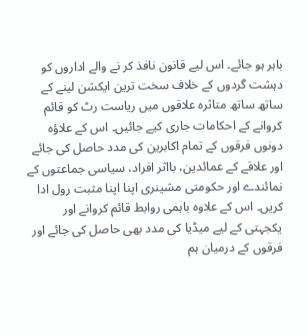باہر ہو جائے۔ اس لیے قانون نافذ کر نے والے اداروں کو دہشت گردوں کے خلاف سخت ترین ایکشن لینے کے ساتھ ساتھ متاثرہ علاقوں میں ریاست رٹ کو قائم کروانے کے احکامات جاری کیے جائیں۔ اس کے علاؤہ دونوں فرقوں کے تمام اکابرین کی مدد حاصل کی جائے اور علاقے کے عمائدین، بااثر افراد، سیاسی جماعتوں کے نمائندے اور حکومتی مشینری اپنا اپنا مثبت رول ادا کریں۔ اس کے علاوہ باہمی روابط قائم کروانے اور یکجہتی کے لیے میڈیا کی مدد بھی حاصل کی جائے اور فرقوں کے درمیان ہم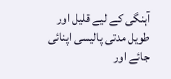آہنگی کے لیے قلیل اور طویل مدتی پالیسی اپنائی جائے اور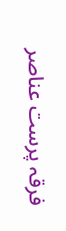فرقہ پرست عناصر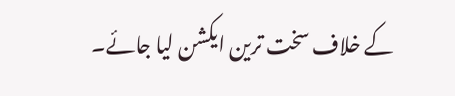کے خلاف سخت ترین ایکشن لیا جائے۔